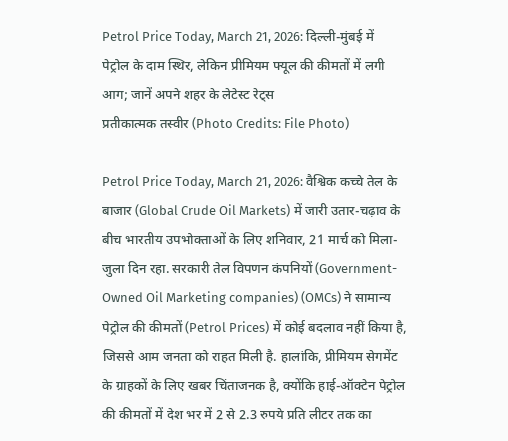Petrol Price Today, March 21, 2026: दिल्ली-मुंबई में पेट्रोल के दाम स्थिर, लेकिन प्रीमियम फ्यूल की कीमतों में लगी आग; जानें अपने शहर के लेटेस्ट रेट्स
प्रतीकात्मक तस्वीर (Photo Credits: File Photo)

Petrol Price Today, March 21, 2026: वैश्विक कच्चे तेल के बाजार (Global Crude Oil Markets) में जारी उतार-चढ़ाव के बीच भारतीय उपभोक्ताओं के लिए शनिवार, 21 मार्च को मिला-जुला दिन रहा. सरकारी तेल विपणन कंपनियों (Government-Owned Oil Marketing companies) (OMCs) ने सामान्य पेट्रोल की कीमतों (Petrol Prices) में कोई बदलाव नहीं किया है, जिससे आम जनता को राहत मिली है. हालांकि, प्रीमियम सेगमेंट के ग्राहकों के लिए खबर चिंताजनक है, क्योंकि हाई-ऑक्टेन पेट्रोल की कीमतों में देश भर में 2 से 2.3 रुपये प्रति लीटर तक का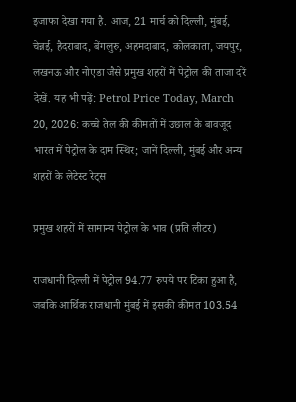इजाफा देखा गया है. आज, 21 मार्च को दिल्ली, मुंबई, चेन्नई, हैदराबाद, बेंगलुरु, अहमदाबाद, कोलकाता, जयपुर, लखनऊ और नोएडा जैसे प्रमुख शहरों में पेट्रोल की ताजा दरें देखें. यह भी पढ़ें: Petrol Price Today, March 20, 2026: कच्चे तेल की कीमतों में उछाल के बावजूद भारत में पेट्रोल के दाम स्थिर; जानें दिल्ली, मुंबई और अन्य शहरों के लेटेस्ट रेट्स

प्रमुख शहरों में सामान्य पेट्रोल के भाव (प्रति लीटर)

राजधानी दिल्ली में पेट्रोल 94.77 रुपये पर टिका हुआ है, जबकि आर्थिक राजधानी मुंबई में इसकी कीमत 103.54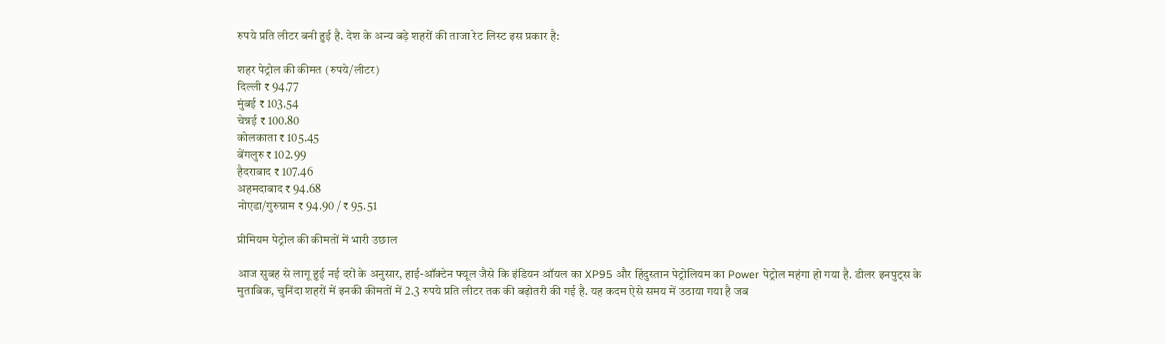रुपये प्रति लीटर बनी हुई है. देश के अन्य बड़े शहरों की ताजा रेट लिस्ट इस प्रकार है:

शहर पेट्रोल की कीमत (रुपये/लीटर)
दिल्ली ₹ 94.77
मुंबई ₹ 103.54
चेन्नई ₹ 100.80
कोलकाता ₹ 105.45
बेंगलुरु ₹ 102.99
हैदराबाद ₹ 107.46
अहमदाबाद ₹ 94.68
नोएडा/गुरुग्राम ₹ 94.90 / ₹ 95.51

प्रीमियम पेट्रोल की कीमतों में भारी उछाल

आज सुबह से लागू हुई नई दरों के अनुसार, हाई-ऑक्टेन फ्यूल जैसे कि इंडियन ऑयल का XP95 और हिंदुस्तान पेट्रोलियम का Power पेट्रोल महंगा हो गया है. डीलर इनपुट्स के मुताबिक, चुनिंदा शहरों में इनकी कीमतों में 2.3 रुपये प्रति लीटर तक की बढ़ोतरी की गई है. यह कदम ऐसे समय में उठाया गया है जब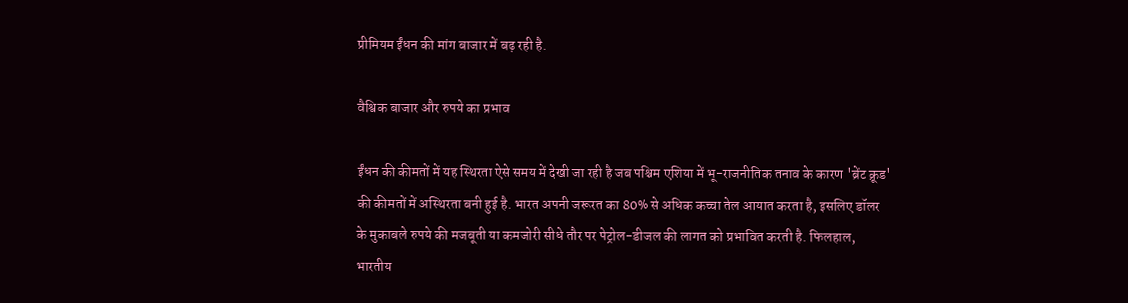प्रीमियम ईंधन की मांग बाजार में बढ़ रही है.

वैश्विक बाजार और रुपये का प्रभाव

ईंधन की कीमतों में यह स्थिरता ऐसे समय में देखी जा रही है जब पश्चिम एशिया में भू-राजनीतिक तनाव के कारण 'ब्रेंट क्रूड' की कीमतों में अस्थिरता बनी हुई है. भारत अपनी जरूरत का 80% से अधिक कच्चा तेल आयात करता है, इसलिए डॉलर के मुकाबले रुपये की मजबूती या कमजोरी सीधे तौर पर पेट्रोल-डीजल की लागत को प्रभावित करती है. फिलहाल, भारतीय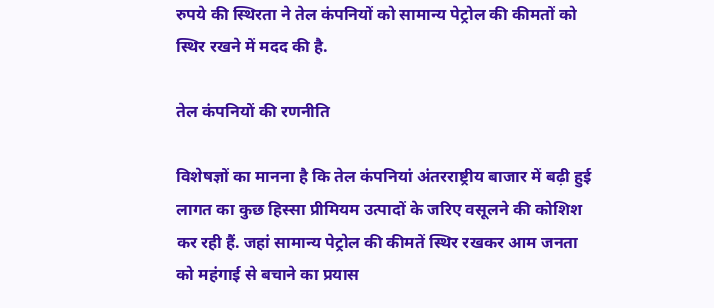रुपये की स्थिरता ने तेल कंपनियों को सामान्य पेट्रोल की कीमतों को स्थिर रखने में मदद की है.

तेल कंपनियों की रणनीति

विशेषज्ञों का मानना है कि तेल कंपनियां अंतरराष्ट्रीय बाजार में बढ़ी हुई लागत का कुछ हिस्सा प्रीमियम उत्पादों के जरिए वसूलने की कोशिश कर रही हैं. जहां सामान्य पेट्रोल की कीमतें स्थिर रखकर आम जनता को महंगाई से बचाने का प्रयास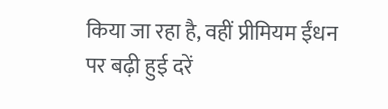किया जा रहा है, वहीं प्रीमियम ईंधन पर बढ़ी हुई दरें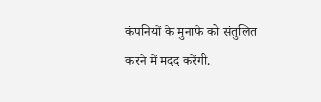कंपनियों के मुनाफे को संतुलित करने में मदद करेंगी.